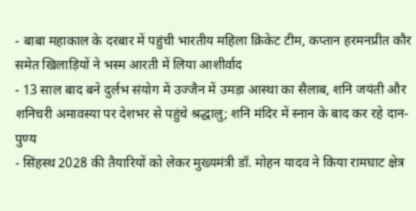- बाबा महाकाल के दरबार में पहुंची भारतीय महिला क्रिकेट टीम, कप्तान हरमनप्रीत कौर समेत खिलाड़ियों ने भस्म आरती में लिया आशीर्वाद
- 13 साल बाद बने दुर्लभ संयोग में उज्जैन में उमड़ा आस्था का सैलाब, शनि जयंती और शनिचरी अमावस्या पर देशभर से पहुंचे श्रद्धालु; शनि मंदिर में स्नान के बाद कर रहे दान-पुण्य
- सिंहस्थ 2028 की तैयारियों को लेकर मुख्यमंत्री डॉ. मोहन यादव ने किया रामघाट क्षेत्र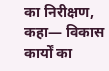का निरीक्षण, कहा— विकास कार्यों का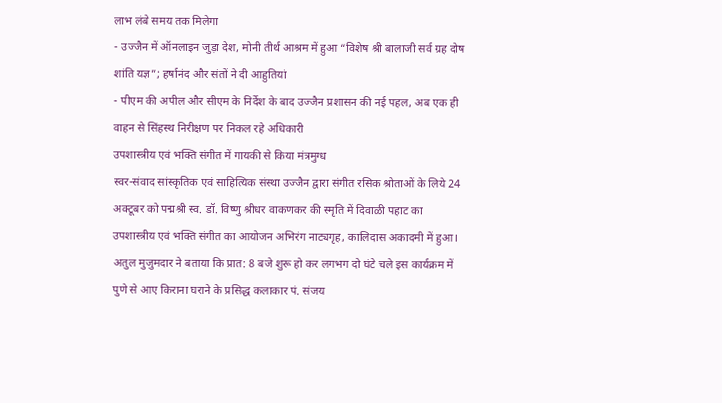लाभ लंबे समय तक मिलेगा
- उज्जैन में ऑनलाइन जुड़ा देश, मोनी तीर्थ आश्रम में हुआ “विशेष श्री बालाजी सर्व ग्रह दोष शांति यज्ञ”; हर्षानंद और संतों ने दी आहुतियां
- पीएम की अपील और सीएम के निर्देश के बाद उज्जैन प्रशासन की नई पहल, अब एक ही वाहन से सिंहस्थ निरीक्षण पर निकल रहे अधिकारी
उपशास्त्रीय एवं भक्ति संगीत में गायकी से किया मंत्रमुग्ध
स्वर-संवाद सांस्कृतिक एवं साहित्यिक संस्था उज्जैन द्वारा संगीत रसिक श्रोताओं के लिये 24 अक्टूबर को पद्मश्री स्व. डॉ. विष्णु श्रीधर वाकणकर की स्मृति में दिवाळी पहाट का उपशास्त्रीय एवं भक्ति संगीत का आयोजन अभिरंग नाट्यगृह, कालिदास अकादमी में हुआ। अतुल मुजुमदार ने बताया कि प्रात: 8 बजे शुरू हो कर लगभग दो घंटे चले इस कार्यक्रम में पुणे से आए किराना घराने के प्रसिद्ध कलाकार पं. संजय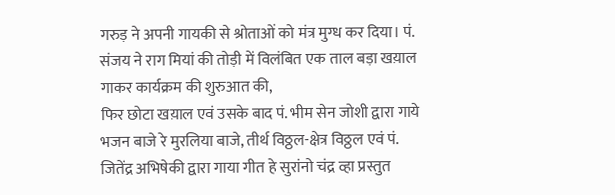गरुड़ ने अपनी गायकी से श्रोताओं को मंत्र मुग्ध कर दिया। पं. संजय ने राग मियां की तोड़ी में विलंबित एक ताल बड़ा खय़ाल गाकर कार्यक्रम की शुरुआत की,
फिर छोटा खय़ाल एवं उसके बाद पं. भीम सेन जोशी द्वारा गाये भजन बाजे रे मुरलिया बाजे, तीर्थ विठ्ठल-क्षेत्र विठ्ठल एवं पं. जितेंद्र अभिषेकी द्वारा गाया गीत हे सुरांनो चंद्र व्हा प्रस्तुत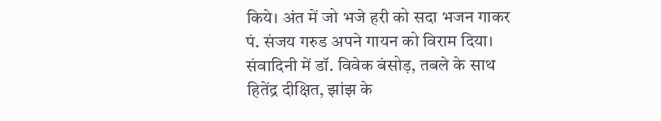किये। अंत में जो भजे हरी को सदा भजन गाकर पं. संजय गरुड अपने गायन को विराम दिया। संवादिनी में डॉ. विवेक बंसोड़, तबले के साथ हितेंद्र दीक्षित, झांझ के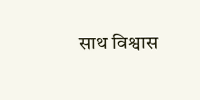साथ विश्वास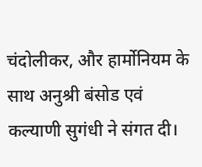चंदोलीकर, और हार्मोनियम के साथ अनुश्री बंसोड एवं कल्याणी सुगंधी ने संगत दी।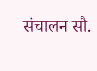संचालन सौ.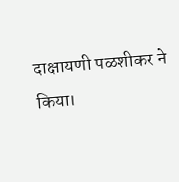दाक्षायणी पळशीकर ने किया।